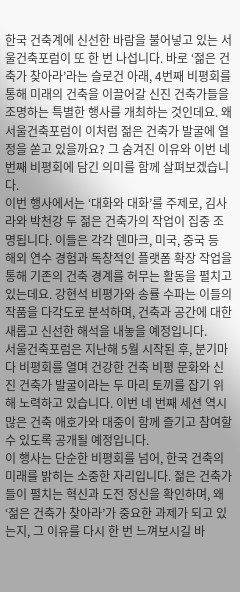한국 건축계에 신선한 바람을 불어넣고 있는 서울건축포럼이 또 한 번 나섭니다. 바로 ‘젊은 건축가 찾아라’라는 슬로건 아래, 4번째 비평회를 통해 미래의 건축을 이끌어갈 신진 건축가들을 조명하는 특별한 행사를 개최하는 것인데요. 왜 서울건축포럼이 이처럼 젊은 건축가 발굴에 열정을 쏟고 있을까요? 그 숨겨진 이유와 이번 네 번째 비평회에 담긴 의미를 함께 살펴보겠습니다.
이번 행사에서는 ‘대화와 대화’를 주제로, 김사라와 박천강 두 젊은 건축가의 작업이 집중 조명됩니다. 이들은 각각 덴마크, 미국, 중국 등 해외 연수 경험과 독창적인 플랫폼 확장 작업을 통해 기존의 건축 경계를 허무는 활동을 펼치고 있는데요. 강현석 비평가와 송률 수파는 이들의 작품을 다각도로 분석하며, 건축과 공간에 대한 새롭고 신선한 해석을 내놓을 예정입니다.
서울건축포럼은 지난해 5월 시작된 후, 분기마다 비평회를 열며 건강한 건축 비평 문화와 신진 건축가 발굴이라는 두 마리 토끼를 잡기 위해 노력하고 있습니다. 이번 네 번째 세션 역시 많은 건축 애호가와 대중이 함께 즐기고 참여할 수 있도록 공개될 예정입니다.
이 행사는 단순한 비평회를 넘어, 한국 건축의 미래를 밝히는 소중한 자리입니다. 젊은 건축가들이 펼치는 혁신과 도전 정신을 확인하며, 왜 ‘젊은 건축가 찾아라’가 중요한 과제가 되고 있는지, 그 이유를 다시 한 번 느껴보시길 바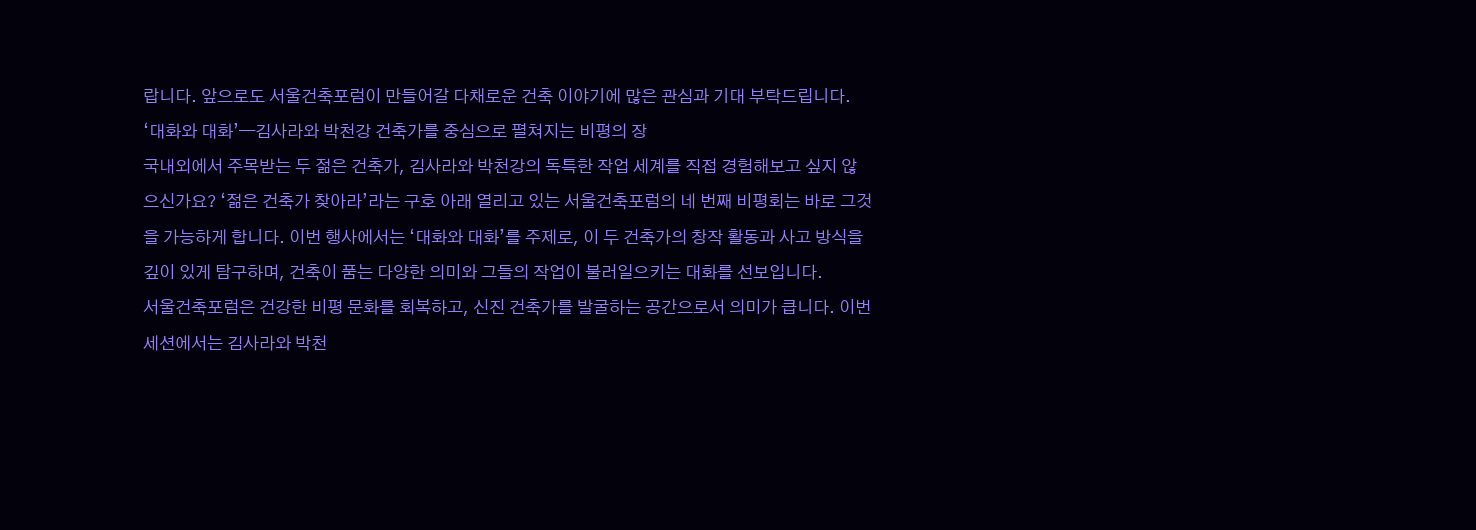랍니다. 앞으로도 서울건축포럼이 만들어갈 다채로운 건축 이야기에 많은 관심과 기대 부탁드립니다.
‘대화와 대화’—김사라와 박천강 건축가를 중심으로 펼쳐지는 비평의 장
국내외에서 주목받는 두 젊은 건축가, 김사라와 박천강의 독특한 작업 세계를 직접 경험해보고 싶지 않으신가요? ‘젊은 건축가 찾아라’라는 구호 아래 열리고 있는 서울건축포럼의 네 번째 비평회는 바로 그것을 가능하게 합니다. 이번 행사에서는 ‘대화와 대화’를 주제로, 이 두 건축가의 창작 활동과 사고 방식을 깊이 있게 탐구하며, 건축이 품는 다양한 의미와 그들의 작업이 불러일으키는 대화를 선보입니다.
서울건축포럼은 건강한 비평 문화를 회복하고, 신진 건축가를 발굴하는 공간으로서 의미가 큽니다. 이번 세션에서는 김사라와 박천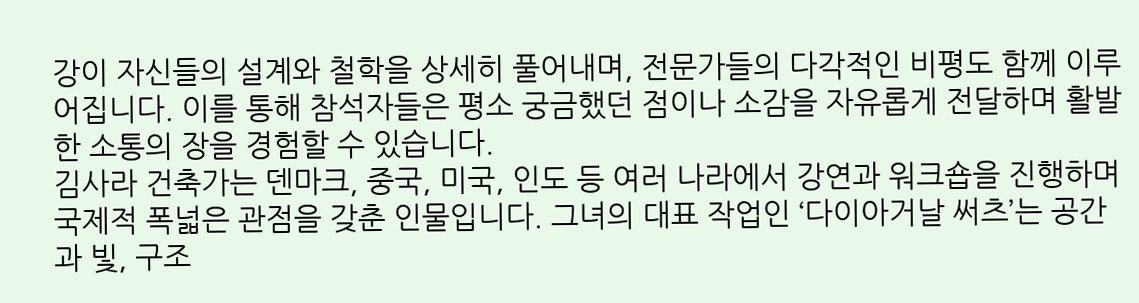강이 자신들의 설계와 철학을 상세히 풀어내며, 전문가들의 다각적인 비평도 함께 이루어집니다. 이를 통해 참석자들은 평소 궁금했던 점이나 소감을 자유롭게 전달하며 활발한 소통의 장을 경험할 수 있습니다.
김사라 건축가는 덴마크, 중국, 미국, 인도 등 여러 나라에서 강연과 워크숍을 진행하며 국제적 폭넓은 관점을 갖춘 인물입니다. 그녀의 대표 작업인 ‘다이아거날 써츠’는 공간과 빛, 구조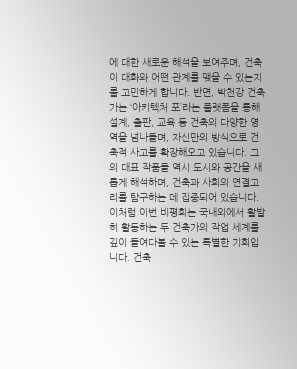에 대한 새로운 해석을 보여주며, 건축이 대화와 어떤 관계를 맺을 수 있는지를 고민하게 합니다. 반면, 박천강 건축가는 ‘아키텍처 포’라는 플랫폼을 통해 설계, 출판, 교육 등 건축의 다양한 영역을 넘나들며, 자신만의 방식으로 건축적 사고를 확장해오고 있습니다. 그의 대표 작품들 역시 도시와 공간을 새롭게 해석하며, 건축과 사회의 연결고리를 탐구하는 데 집중되어 있습니다.
이처럼 이번 비평회는 국내외에서 활발히 활동하는 두 건축가의 작업 세계를 깊이 들여다볼 수 있는 특별한 기회입니다. 건축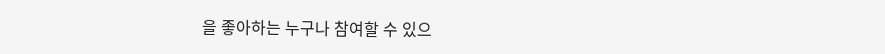을 좋아하는 누구나 참여할 수 있으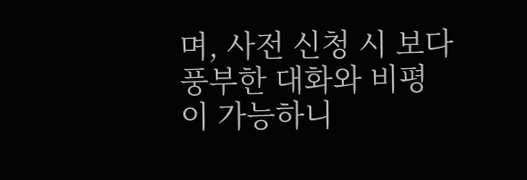며, 사전 신청 시 보다 풍부한 대화와 비평이 가능하니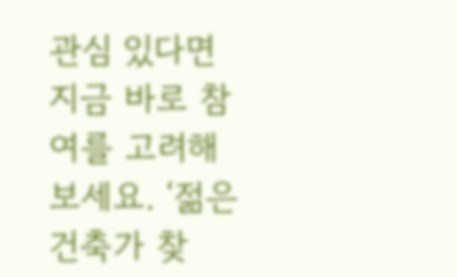관심 있다면 지금 바로 참여를 고려해보세요. ‘젊은 건축가 찾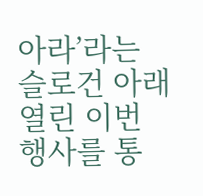아라’라는 슬로건 아래 열린 이번 행사를 통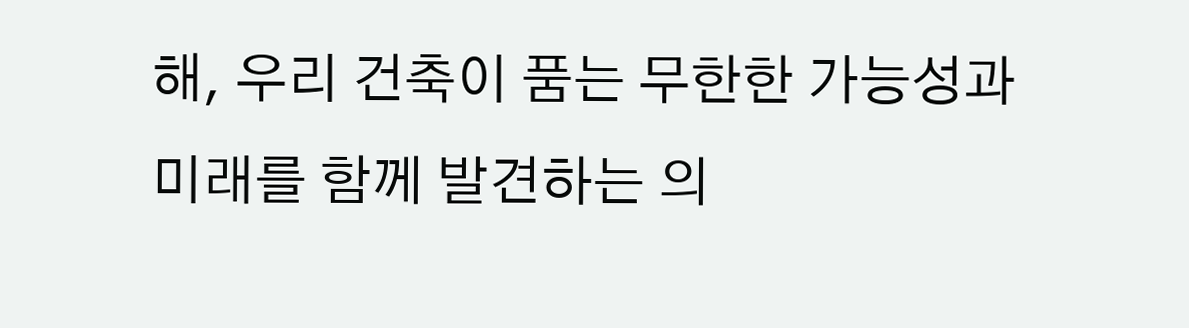해, 우리 건축이 품는 무한한 가능성과 미래를 함께 발견하는 의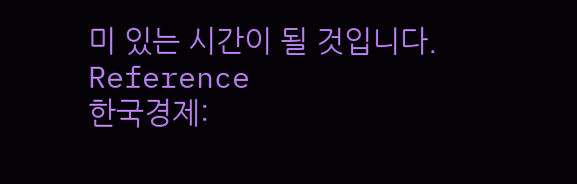미 있는 시간이 될 것입니다.
Reference
한국경제: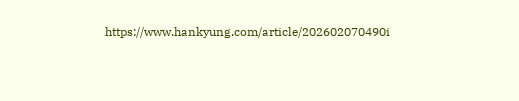https://www.hankyung.com/article/202602070490i